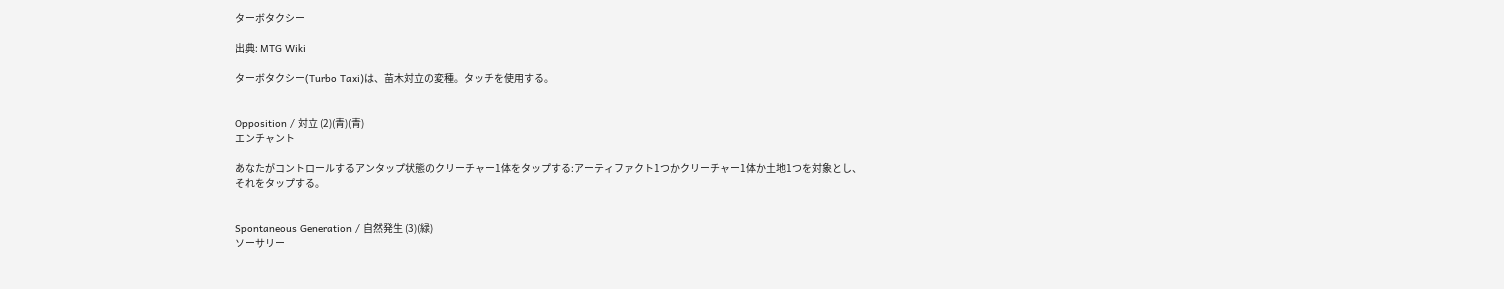ターボタクシー

出典: MTG Wiki

ターボタクシー(Turbo Taxi)は、苗木対立の変種。タッチを使用する。


Opposition / 対立 (2)(青)(青)
エンチャント

あなたがコントロールするアンタップ状態のクリーチャー1体をタップする:アーティファクト1つかクリーチャー1体か土地1つを対象とし、それをタップする。


Spontaneous Generation / 自然発生 (3)(緑)
ソーサリー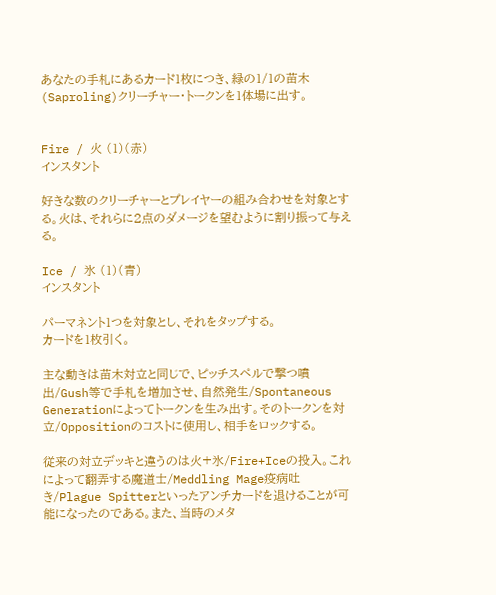あなたの手札にあるカード1枚につき、緑の1/1の苗木(Saproling)クリーチャー・トークンを1体場に出す。


Fire / 火 (1)(赤)
インスタント

好きな数のクリーチャーとプレイヤーの組み合わせを対象とする。火は、それらに2点のダメージを望むように割り振って与える。

Ice / 氷 (1)(青)
インスタント

パーマネント1つを対象とし、それをタップする。
カードを1枚引く。

主な動きは苗木対立と同じで、ピッチスペルで撃つ噴出/Gush等で手札を増加させ、自然発生/Spontaneous Generationによってトークンを生み出す。そのトークンを対立/Oppositionのコストに使用し、相手をロックする。

従来の対立デッキと違うのは火+氷/Fire+Iceの投入。これによって翻弄する魔道士/Meddling Mage疫病吐き/Plague Spitterといったアンチカードを退けることが可能になったのである。また、当時のメタ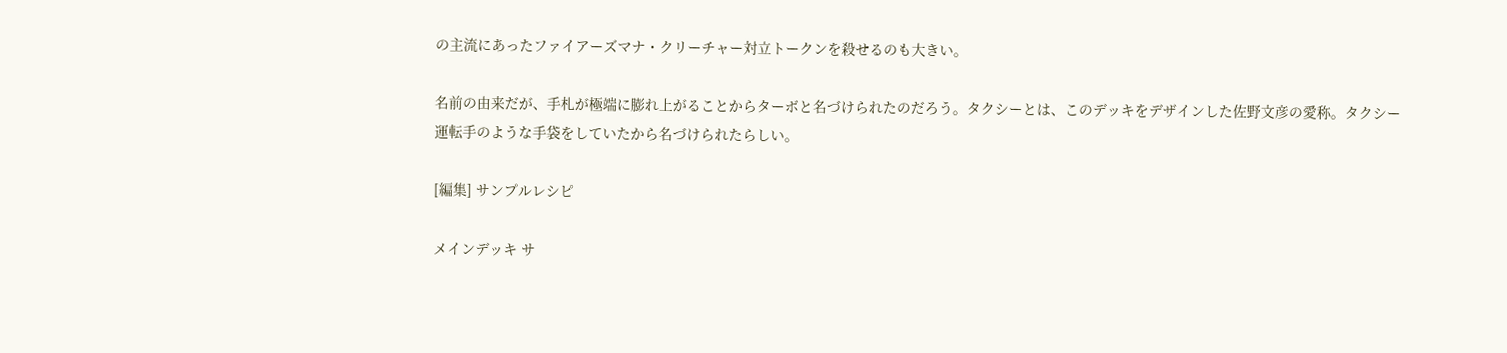の主流にあったファイアーズマナ・クリーチャー対立トークンを殺せるのも大きい。

名前の由来だが、手札が極端に膨れ上がることからターボと名づけられたのだろう。タクシーとは、このデッキをデザインした佐野文彦の愛称。タクシー運転手のような手袋をしていたから名づけられたらしい。

[編集] サンプルレシピ

メインデッキ サ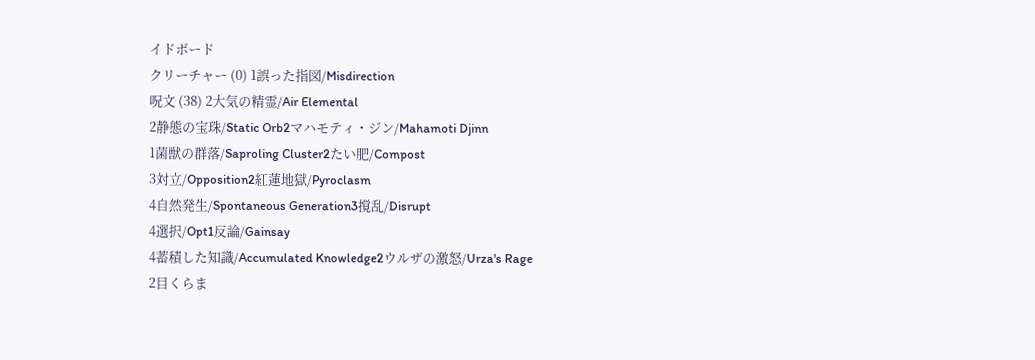イドボード
クリーチャー (0) 1誤った指図/Misdirection
呪文 (38) 2大気の精霊/Air Elemental
2静態の宝珠/Static Orb2マハモティ・ジン/Mahamoti Djinn
1菌獣の群落/Saproling Cluster2たい肥/Compost
3対立/Opposition2紅蓮地獄/Pyroclasm
4自然発生/Spontaneous Generation3撹乱/Disrupt
4選択/Opt1反論/Gainsay
4蓄積した知識/Accumulated Knowledge2ウルザの激怒/Urza's Rage
2目くらま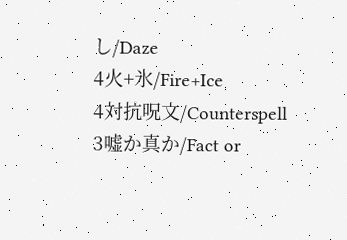し/Daze
4火+氷/Fire+Ice
4対抗呪文/Counterspell
3嘘か真か/Fact or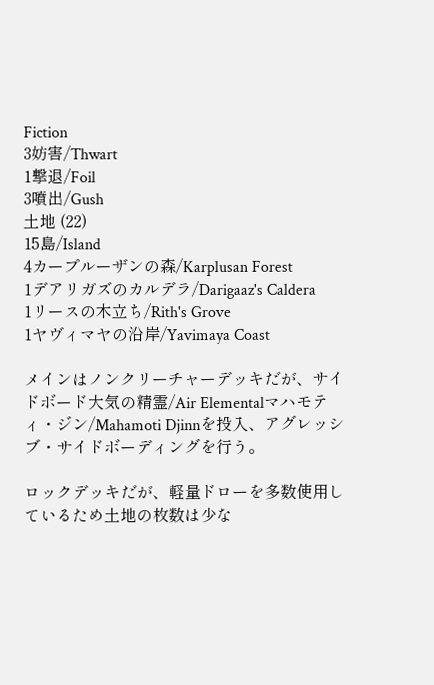Fiction
3妨害/Thwart
1撃退/Foil
3噴出/Gush
土地 (22)
15島/Island
4カープルーザンの森/Karplusan Forest
1デアリガズのカルデラ/Darigaaz's Caldera
1リースの木立ち/Rith's Grove
1ヤヴィマヤの沿岸/Yavimaya Coast

メインはノンクリーチャーデッキだが、サイドボード大気の精霊/Air Elementalマハモティ・ジン/Mahamoti Djinnを投入、アグレッシブ・サイドボーディングを行う。

ロックデッキだが、軽量ドローを多数使用しているため土地の枚数は少な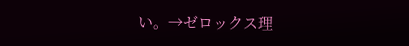い。→ゼロックス理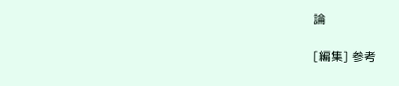論

[編集] 参考